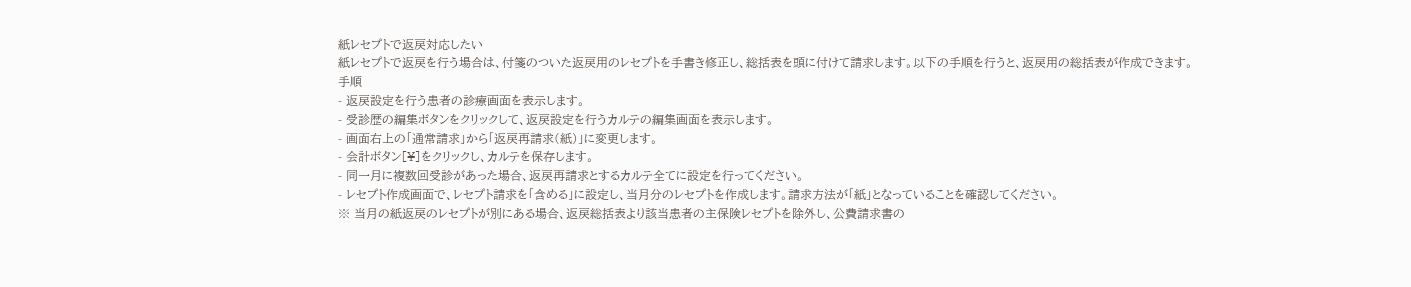紙レセプトで返戻対応したい
紙レセプトで返戻を行う場合は、付箋のついた返戻用のレセプトを手書き修正し、総括表を頭に付けて請求します。以下の手順を行うと、返戻用の総括表が作成できます。
手順
- 返戻設定を行う患者の診療画面を表示します。
- 受診歴の編集ボタンをクリックして、返戻設定を行うカルテの編集画面を表示します。
- 画面右上の「通常請求」から「返戻再請求(紙)」に変更します。
- 会計ボタン[¥]をクリックし、カルテを保存します。
- 同一月に複数回受診があった場合、返戻再請求とするカルテ全てに設定を行ってください。
- レセプト作成画面で、レセプト請求を「含める」に設定し、当月分のレセプトを作成します。請求方法が「紙」となっていることを確認してください。
※ 当月の紙返戻のレセプトが別にある場合、返戻総括表より該当患者の主保険レセプトを除外し、公費請求書の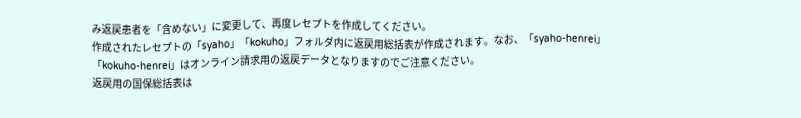み返戻患者を「含めない」に変更して、再度レセプトを作成してください。
作成されたレセプトの「syaho」「kokuho」フォルダ内に返戻用総括表が作成されます。なお、「syaho-henrei」「kokuho-henrei」はオンライン請求用の返戻データとなりますのでご注意ください。
返戻用の国保総括表は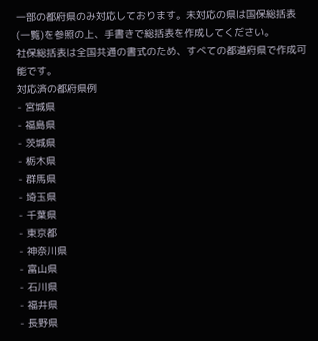一部の都府県のみ対応しております。未対応の県は国保総括表(一覧)を参照の上、手書きで総括表を作成してください。
社保総括表は全国共通の書式のため、すべての都道府県で作成可能です。
対応済の都府県例
- 宮城県
- 福島県
- 茨城県
- 栃木県
- 群馬県
- 埼玉県
- 千葉県
- 東京都
- 神奈川県
- 富山県
- 石川県
- 福井県
- 長野県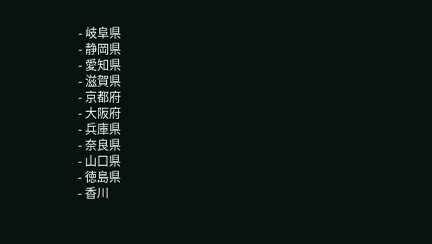- 岐阜県
- 静岡県
- 愛知県
- 滋賀県
- 京都府
- 大阪府
- 兵庫県
- 奈良県
- 山口県
- 徳島県
- 香川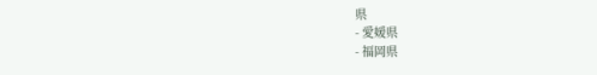県
- 愛媛県
- 福岡県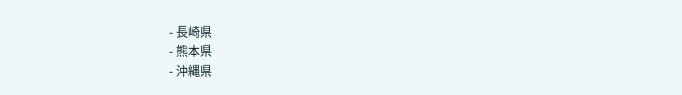- 長崎県
- 熊本県
- 沖縄県